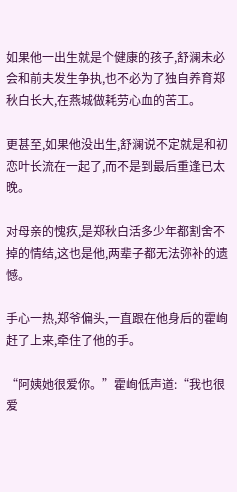如果他一出生就是个健康的孩子,舒澜未必会和前夫发生争执,也不必为了独自养育郑秋白长大,在燕城做耗劳心血的苦工。

更甚至,如果他没出生,舒澜说不定就是和初恋叶长流在一起了,而不是到最后重逢已太晚。

对母亲的愧疚,是郑秋白活多少年都割舍不掉的情结,这也是他,两辈子都无法弥补的遗憾。

手心一热,郑爷偏头,一直跟在他身后的霍峋赶了上来,牵住了他的手。

“阿姨她很爱你。”霍峋低声道:“我也很爱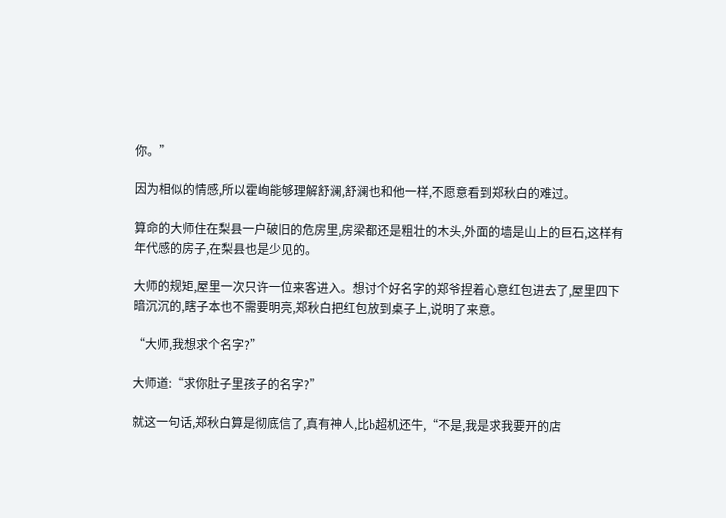你。”

因为相似的情感,所以霍峋能够理解舒澜,舒澜也和他一样,不愿意看到郑秋白的难过。

算命的大师住在梨县一户破旧的危房里,房梁都还是粗壮的木头,外面的墙是山上的巨石,这样有年代感的房子,在梨县也是少见的。

大师的规矩,屋里一次只许一位来客进入。想讨个好名字的郑爷捏着心意红包进去了,屋里四下暗沉沉的,瞎子本也不需要明亮,郑秋白把红包放到桌子上,说明了来意。

“大师,我想求个名字?”

大师道:“求你肚子里孩子的名字?”

就这一句话,郑秋白算是彻底信了,真有神人,比b超机还牛,“不是,我是求我要开的店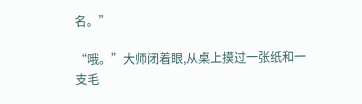名。”

“哦。”大师闭着眼,从桌上摸过一张纸和一支毛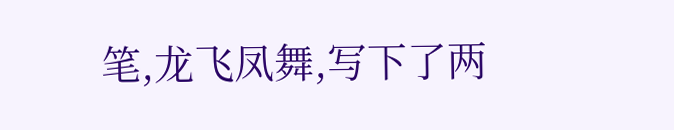笔,龙飞凤舞,写下了两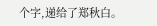个字,递给了郑秋白。